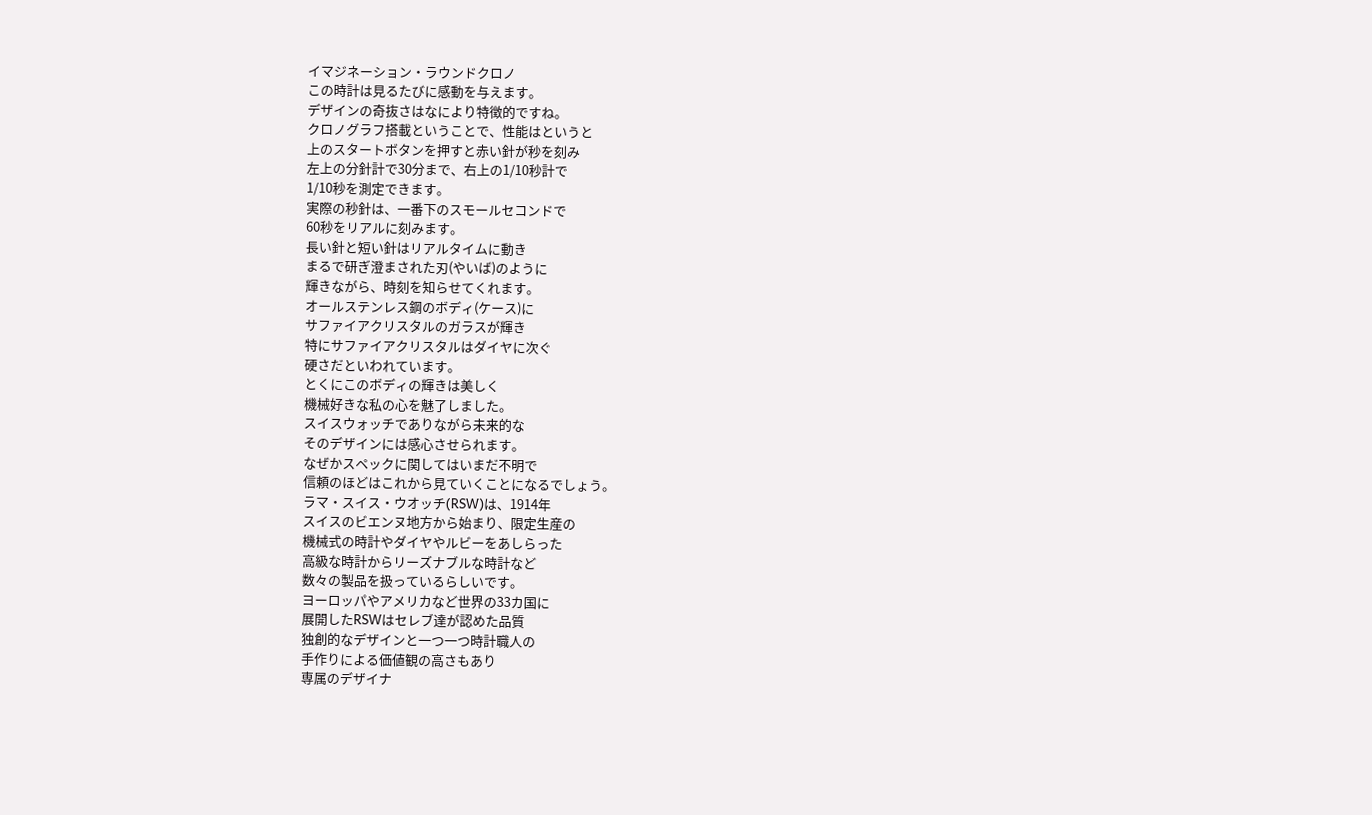イマジネーション・ラウンドクロノ
この時計は見るたびに感動を与えます。
デザインの奇抜さはなにより特徴的ですね。
クロノグラフ搭載ということで、性能はというと
上のスタートボタンを押すと赤い針が秒を刻み
左上の分針計で30分まで、右上の1/10秒計で
1/10秒を測定できます。
実際の秒針は、一番下のスモールセコンドで
60秒をリアルに刻みます。
長い針と短い針はリアルタイムに動き
まるで研ぎ澄まされた刃(やいば)のように
輝きながら、時刻を知らせてくれます。
オールステンレス鋼のボディ(ケース)に
サファイアクリスタルのガラスが輝き
特にサファイアクリスタルはダイヤに次ぐ
硬さだといわれています。
とくにこのボディの輝きは美しく
機械好きな私の心を魅了しました。
スイスウォッチでありながら未来的な
そのデザインには感心させられます。
なぜかスペックに関してはいまだ不明で
信頼のほどはこれから見ていくことになるでしょう。
ラマ・スイス・ウオッチ(RSW)は、1914年
スイスのビエンヌ地方から始まり、限定生産の
機械式の時計やダイヤやルビーをあしらった
高級な時計からリーズナブルな時計など
数々の製品を扱っているらしいです。
ヨーロッパやアメリカなど世界の33カ国に
展開したRSWはセレブ達が認めた品質
独創的なデザインと一つ一つ時計職人の
手作りによる価値観の高さもあり
専属のデザイナ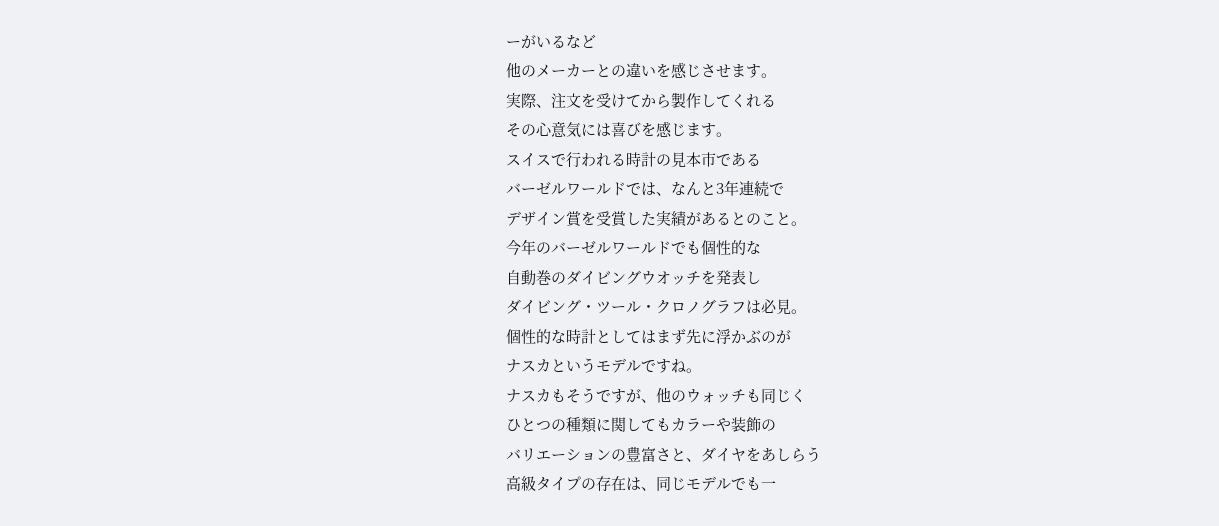ーがいるなど
他のメーカーとの違いを感じさせます。
実際、注文を受けてから製作してくれる
その心意気には喜びを感じます。
スイスで行われる時計の見本市である
バーゼルワールドでは、なんと3年連続で
デザイン賞を受賞した実績があるとのこと。
今年のバーゼルワールドでも個性的な
自動巻のダイビングウオッチを発表し
ダイビング・ツール・クロノグラフは必見。
個性的な時計としてはまず先に浮かぶのが
ナスカというモデルですね。
ナスカもそうですが、他のウォッチも同じく
ひとつの種類に関してもカラーや装飾の
バリエーションの豊富さと、ダイヤをあしらう
高級タイプの存在は、同じモデルでも一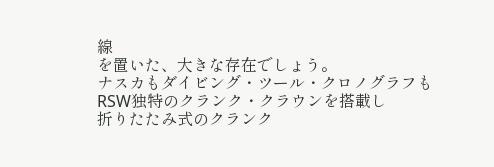線
を置いた、大きな存在でしょう。
ナスカもダイビング・ツール・クロノグラフも
RSW独特のクランク・クラウンを搭載し
折りたたみ式のクランク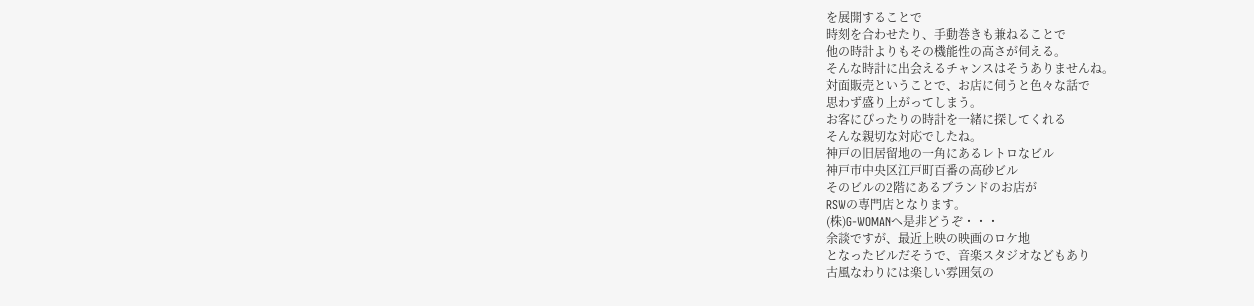を展開することで
時刻を合わせたり、手動巻きも兼ねることで
他の時計よりもその機能性の高さが伺える。
そんな時計に出会えるチャンスはそうありませんね。
対面販売ということで、お店に伺うと色々な話で
思わず盛り上がってしまう。
お客にぴったりの時計を一緒に探してくれる
そんな親切な対応でしたね。
神戸の旧居留地の一角にあるレトロなビル
神戸市中央区江戸町百番の高砂ビル
そのビルの2階にあるブランドのお店が
RSWの専門店となります。
(株)G-WOMANへ是非どうぞ・・・
余談ですが、最近上映の映画のロケ地
となったビルだそうで、音楽スタジオなどもあり
古風なわりには楽しい雰囲気の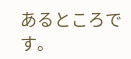あるところです。